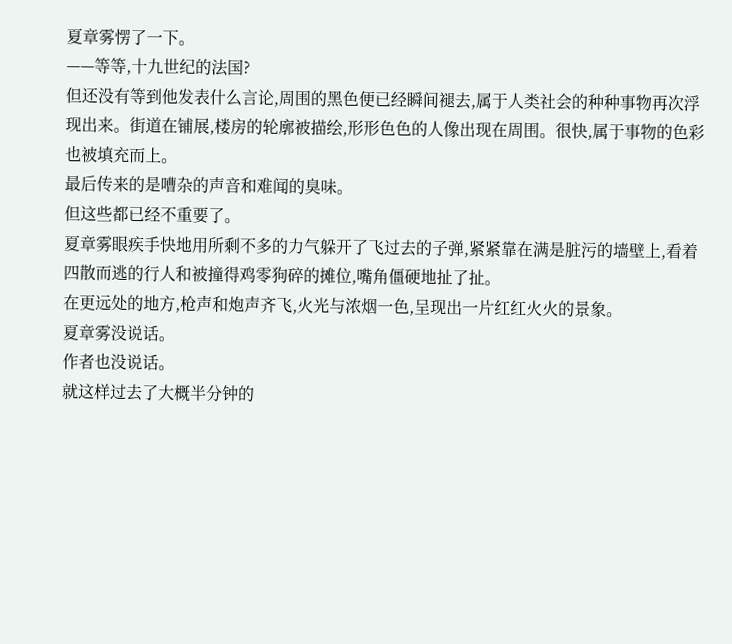夏章雾愣了一下。
——等等,十九世纪的法国?
但还没有等到他发表什么言论,周围的黑色便已经瞬间褪去,属于人类社会的种种事物再次浮现出来。街道在铺展,楼房的轮廓被描绘,形形色色的人像出现在周围。很快,属于事物的色彩也被填充而上。
最后传来的是嘈杂的声音和难闻的臭味。
但这些都已经不重要了。
夏章雾眼疾手快地用所剩不多的力气躲开了飞过去的子弹,紧紧靠在满是脏污的墙壁上,看着四散而逃的行人和被撞得鸡零狗碎的摊位,嘴角僵硬地扯了扯。
在更远处的地方,枪声和炮声齐飞,火光与浓烟一色,呈现出一片红红火火的景象。
夏章雾没说话。
作者也没说话。
就这样过去了大概半分钟的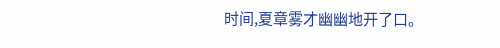时间,夏章雾才幽幽地开了口。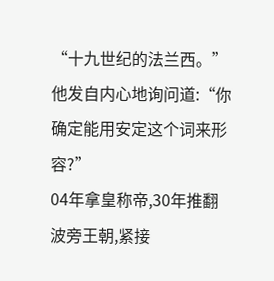“十九世纪的法兰西。”
他发自内心地询问道:“你确定能用安定这个词来形容?”
04年拿皇称帝,30年推翻波旁王朝,紧接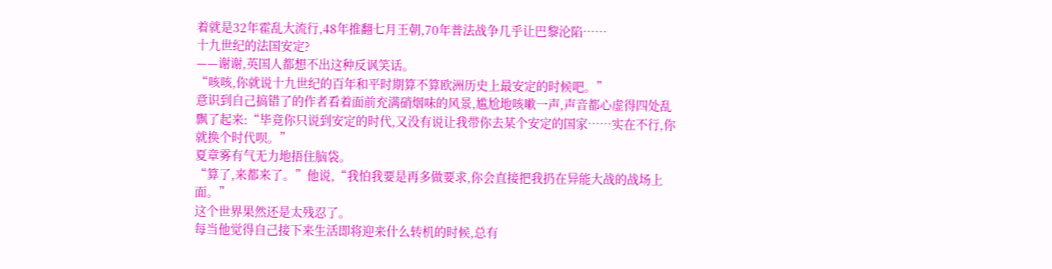着就是32年霍乱大流行,48年推翻七月王朝,70年普法战争几乎让巴黎沦陷……
十九世纪的法国安定?
——谢谢,英国人都想不出这种反讽笑话。
“咳咳,你就说十九世纪的百年和平时期算不算欧洲历史上最安定的时候吧。”
意识到自己搞错了的作者看着面前充满硝烟味的风景,尴尬地咳嗽一声,声音都心虚得四处乱飘了起来:“毕竟你只说到安定的时代,又没有说让我带你去某个安定的国家……实在不行,你就换个时代呗。”
夏章雾有气无力地捂住脑袋。
“算了,来都来了。”他说,“我怕我要是再多做要求,你会直接把我扔在异能大战的战场上面。”
这个世界果然还是太残忍了。
每当他觉得自己接下来生活即将迎来什么转机的时候,总有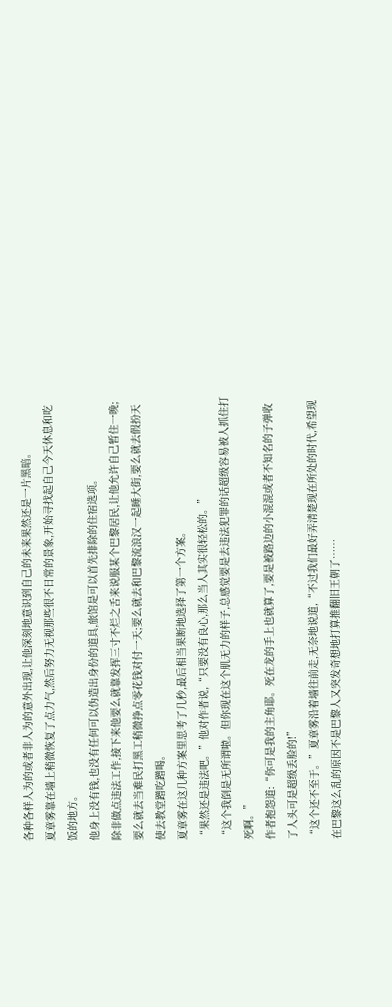各种各样人为的或者非人为的意外出现,让他深刻地意识到自己的未来果然还是一片黑暗。
夏章雾靠在墙上稍微恢复了点力气,然后努力无视那些很不日常的景象,开始寻找起自己今天休息和吃饭的地方。
他身上没有钱,也没有任何可以伪造出身份的道具,旅馆是可以首先排除的住宿选项。
除非做点违法工作,接下来他要么就靠发挥三寸不烂之舌来说服某个巴黎居民,让他允许自己暂住一晚;要么就去当难民打黑工稍微挣点零花钱对付一天;要么就去和巴黎流浪汉一起睡大街,要么就去假扮天使去教堂蹭吃蹭喝。
夏章雾在这几种方案里思考了几秒,最后相当果断地选择了第一个方案。
“果然还是违法吧。”他对作者说,“只要没有良心,那么当人其实很轻松的。”
“这个我倒是无所谓啦。但你现在这个肌无力的样子,总感觉要是去违法犯罪的话超级容易被人抓住打死啊。”
作者抱怨道:“你可是我的主角耶。死在龙的手上也就算了,要是被路边的小混混或者不知名的子弹收了人头可是超级丢脸的!”
“这个还不至于。”夏章雾沿着墙往前走,无奈地说道,“不过我们最好弄清楚现在所处的时代,希望现在巴黎这么乱的原因不是巴黎人又突发奇想地打算推翻旧王朝了……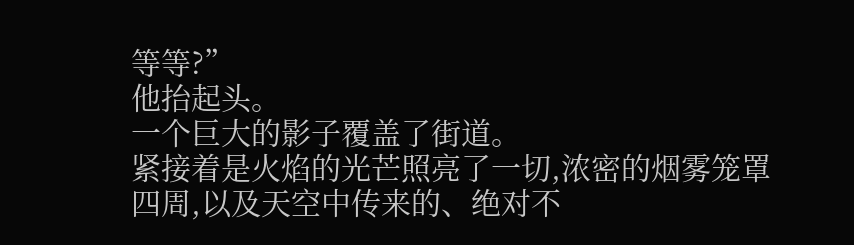等等?”
他抬起头。
一个巨大的影子覆盖了街道。
紧接着是火焰的光芒照亮了一切,浓密的烟雾笼罩四周,以及天空中传来的、绝对不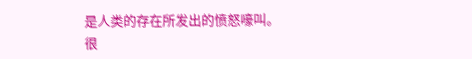是人类的存在所发出的愤怒嚎叫。
很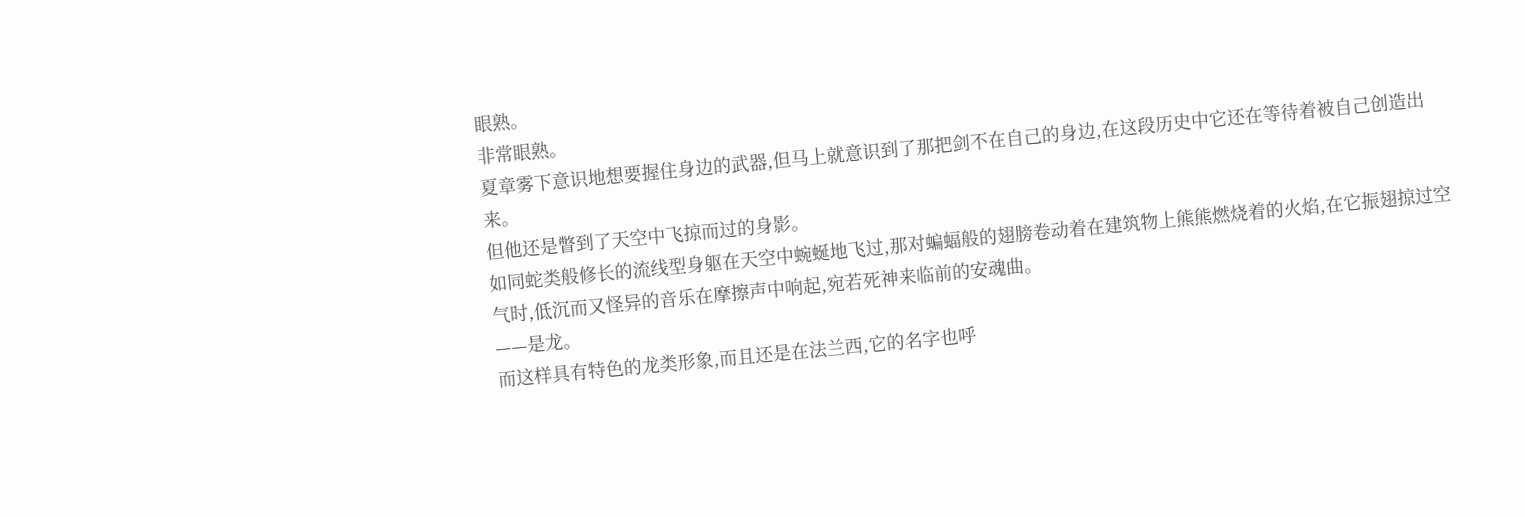眼熟。
非常眼熟。
夏章雾下意识地想要握住身边的武器,但马上就意识到了那把剑不在自己的身边,在这段历史中它还在等待着被自己创造出来。
但他还是瞥到了天空中飞掠而过的身影。
如同蛇类般修长的流线型身躯在天空中蜿蜒地飞过,那对蝙蝠般的翅膀卷动着在建筑物上熊熊燃烧着的火焰,在它振翅掠过空气时,低沉而又怪异的音乐在摩擦声中响起,宛若死神来临前的安魂曲。
——是龙。
而这样具有特色的龙类形象,而且还是在法兰西,它的名字也呼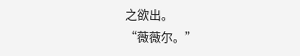之欲出。
“薇薇尔。”